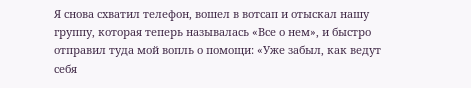Я снова схватил телефон, вошел в вотсап и отыскал нашу группу, которая теперь называлась «Все о нем», и быстро отправил туда мой вопль о помощи: «Уже забыл, как ведут себя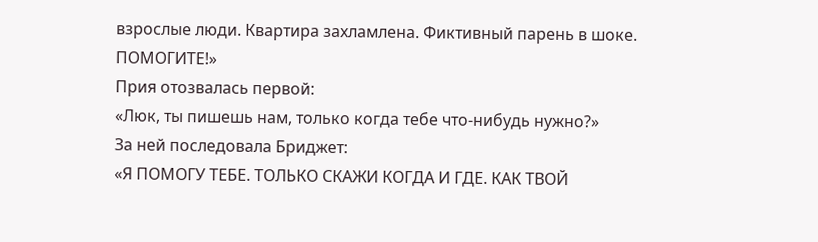взрослые люди. Квартира захламлена. Фиктивный парень в шоке. ПОМОГИТЕ!»
Прия отозвалась первой:
«Люк, ты пишешь нам, только когда тебе что-нибудь нужно?»
За ней последовала Бриджет:
«Я ПОМОГУ ТЕБЕ. ТОЛЬКО СКАЖИ КОГДА И ГДЕ. КАК ТВОЙ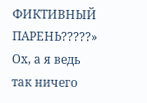ФИКТИВНЫЙ ПАРЕНЬ?????»
Ох, а я ведь так ничего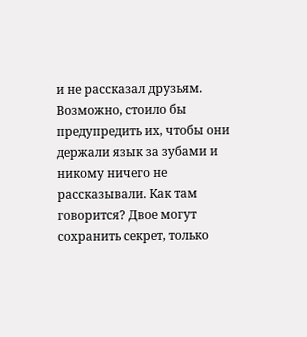и не рассказал друзьям. Возможно, стоило бы предупредить их, чтобы они держали язык за зубами и никому ничего не рассказывали. Как там говорится? Двое могут сохранить секрет, только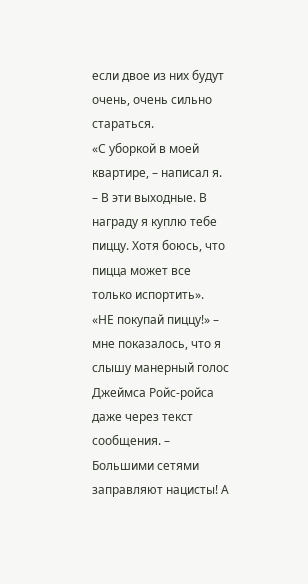если двое из них будут очень, очень сильно стараться.
«С уборкой в моей квартире, – написал я. – В эти выходные. В награду я куплю тебе пиццу. Хотя боюсь, что пицца может все только испортить».
«НЕ покупай пиццу!» – мне показалось, что я слышу манерный голос Джеймса Ройс-ройса даже через текст сообщения. – Большими сетями заправляют нацисты! А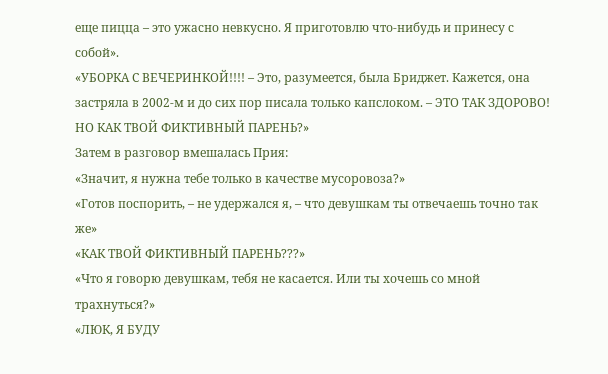еще пицца – это ужасно невкусно. Я приготовлю что-нибудь и принесу с собой».
«УБОРКА С ВЕЧЕРИНКОЙ!!!! – Это, разумеется, была Бриджет. Кажется, она застряла в 2002-м и до сих пор писала только капслоком. – ЭТО ТАК ЗДОРОВО! НО КАК ТВОЙ ФИКТИВНЫЙ ПАРЕНЬ?»
Затем в разговор вмешалась Прия:
«Значит, я нужна тебе только в качестве мусоровоза?»
«Готов поспорить, – не удержался я, – что девушкам ты отвечаешь точно так же»
«КАК ТВОЙ ФИКТИВНЫЙ ПАРЕНЬ???»
«Что я говорю девушкам, тебя не касается. Или ты хочешь со мной трахнуться?»
«ЛЮК, Я БУДУ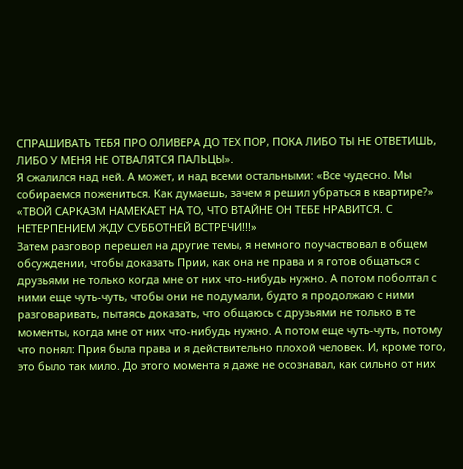СПРАШИВАТЬ ТЕБЯ ПРО ОЛИВЕРА ДО ТЕХ ПОР, ПОКА ЛИБО ТЫ НЕ ОТВЕТИШЬ, ЛИБО У МЕНЯ НЕ ОТВАЛЯТСЯ ПАЛЬЦЫ».
Я сжалился над ней. А может, и над всеми остальными: «Все чудесно. Мы собираемся пожениться. Как думаешь, зачем я решил убраться в квартире?»
«ТВОЙ САРКАЗМ НАМЕКАЕТ НА ТО, ЧТО ВТАЙНЕ ОН ТЕБЕ НРАВИТСЯ. С НЕТЕРПЕНИЕМ ЖДУ СУББОТНЕЙ ВСТРЕЧИ!!!»
Затем разговор перешел на другие темы, я немного поучаствовал в общем обсуждении, чтобы доказать Прии, как она не права и я готов общаться с друзьями не только когда мне от них что-нибудь нужно. А потом поболтал с ними еще чуть-чуть, чтобы они не подумали, будто я продолжаю с ними разговаривать, пытаясь доказать, что общаюсь с друзьями не только в те моменты, когда мне от них что-нибудь нужно. А потом еще чуть-чуть, потому что понял: Прия была права и я действительно плохой человек. И, кроме того, это было так мило. До этого момента я даже не осознавал, как сильно от них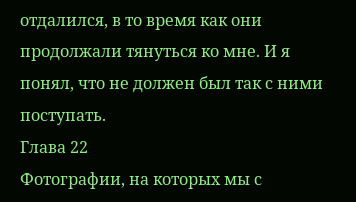отдалился, в то время как они продолжали тянуться ко мне. И я понял, что не должен был так с ними поступать.
Глава 22
Фотографии, на которых мы с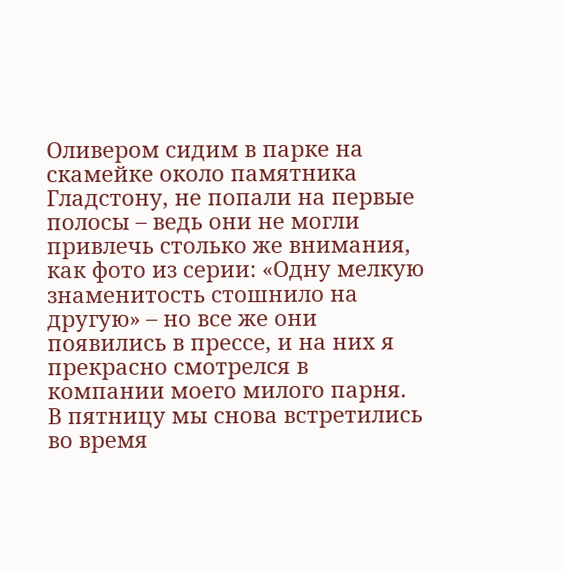Оливером сидим в парке на скамейке около памятника Гладстону, не попали на первые полосы – ведь они не могли привлечь столько же внимания, как фото из серии: «Одну мелкую знаменитость стошнило на другую» – но все же они появились в прессе, и на них я прекрасно смотрелся в компании моего милого парня. В пятницу мы снова встретились во время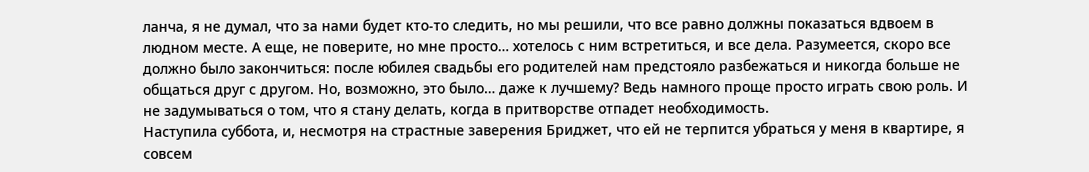ланча, я не думал, что за нами будет кто-то следить, но мы решили, что все равно должны показаться вдвоем в людном месте. А еще, не поверите, но мне просто… хотелось с ним встретиться, и все дела. Разумеется, скоро все должно было закончиться: после юбилея свадьбы его родителей нам предстояло разбежаться и никогда больше не общаться друг с другом. Но, возможно, это было… даже к лучшему? Ведь намного проще просто играть свою роль. И не задумываться о том, что я стану делать, когда в притворстве отпадет необходимость.
Наступила суббота, и, несмотря на страстные заверения Бриджет, что ей не терпится убраться у меня в квартире, я совсем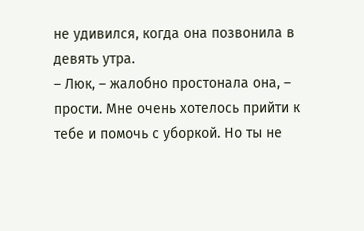не удивился, когда она позвонила в девять утра.
– Люк, – жалобно простонала она, – прости. Мне очень хотелось прийти к тебе и помочь с уборкой. Но ты не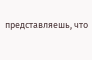представляешь, что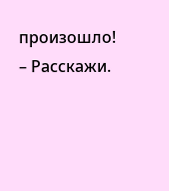произошло!
– Расскажи.